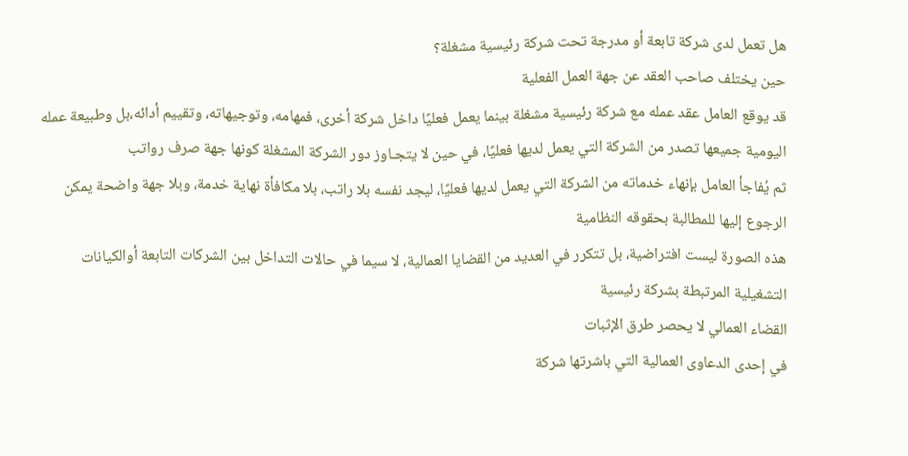هل تعمل لدى شركة تابعة أو مدرجة تحت شركة رئيسية مشغلة؟
حين يختلف صاحب العقد عن جهة العمل الفعلية
قد يوقع العامل عقد عمله مع شركة رئيسية مشغلة بينما يعمل فعليًا داخل شركة أخرى، فمهامه، وتوجيهاته، وتقييم أدائه،بل وطبيعة عمله اليومية جميعها تصدر من الشركة التي يعمل لديها فعليًا، في حين لا يتجـاوز دور الشركة المشغلة كونها جهة صرف رواتب
ثم يُفاجأ العامل بإنهاء خدماته من الشركة التي يعمل لديها فعليًا، ليجد نفسه بلا راتب، بلا مكافأة نهاية خدمة، وبلا جهة واضحة يمكن الرجوع إليها للمطالبة بحقوقه النظامية
هذه الصورة ليست افتراضية، بل تتكرر في العديد من القضايا العمالية، لا سيما في حالات التداخل بين الشركات التابعة أوالكيانات التشغيلية المرتبطة بشركة رئيسية
القضاء العمالي لا يحصر طرق الإثبات
في إحدى الدعاوى العمالية التي باشرتها شركة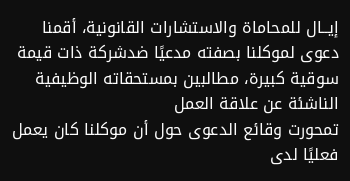إيــال للمحاماة والاستشارات القانونية، أقمنا دعوى لموكلنا بصفته مدعيًا ضدشركة ذات قيمة سوقية كبيرة، مطالبين بمستحقاته الوظيفية الناشئة عن علاقة العمل
تمحورت وقائع الدعوى حول أن موكلنا كان يعمل فعليًا لدى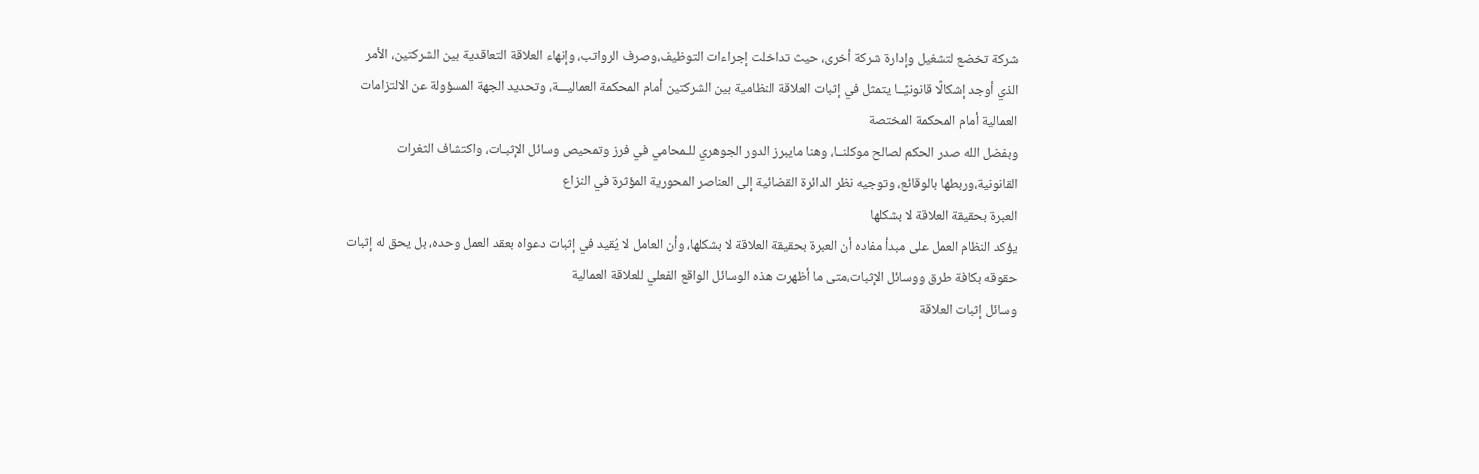شركة تخضع لتشغيل وإدارة شركة أخرى، حيث تداخلت إجراءات التوظيف،وصرف الرواتب، وإنهاء العلاقة التعاقدية بين الشركتين، الأمر الذي أوجد إشكالًا قانونيًــا يتمثل في إثبات العلاقة النظامية بين الشركتين أمام المحكمة العماليـــة، وتحديد الجهة المسؤولة عن الالتزامات العمالية أمام المحكمة المختصة
وبفضل الله صدر الحكم لصالح موكلنــا، وهنا مايبرز الدور الجوهري للـمحامي في فرز وتمحيص وسائل الإثبـات، واكتشاف الثغرات القانونية،وربطها بالوقائع، وتوجيه نظر الدائرة القضائية إلى العناصر المحورية المؤثرة في النزاع
العبرة بحقيقة العلاقة لا بشكلها
يؤكد النظام العمل على مبدأ مفاده أن العبرة بحقيقة العلاقة لا بشكلها، وأن العامل لا يُقيد في إثبات دعواه بعقد العمل وحده، بل يحق له إثبات حقوقه بكافة طرق ووسائل الإثبات،متى ما أظهرت هذه الوسائل الواقع الفعلي للعلاقة العمالية
وسائل إثبات العلاقة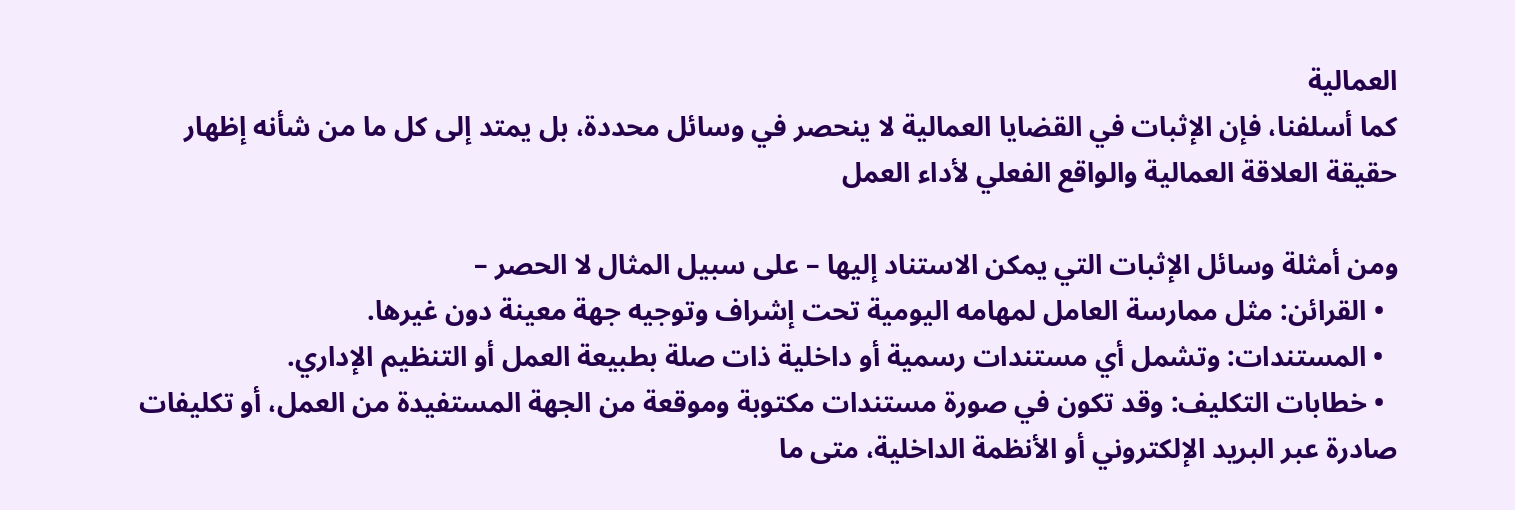العمالية
كما أسلفنا، فإن الإثبات في القضايا العمالية لا ينحصر في وسائل محددة، بل يمتد إلى كل ما من شأنه إظهار حقيقة العلاقة العمالية والواقع الفعلي لأداء العمل

ومن أمثلة وسائل الإثبات التي يمكن الاستناد إليها – على سبيل المثال لا الحصر –
  • القرائن: مثل ممارسة العامل لمهامه اليومية تحت إشراف وتوجيه جهة معينة دون غيرها.
  • المستندات: وتشمل أي مستندات رسمية أو داخلية ذات صلة بطبيعة العمل أو التنظيم الإداري.
  • خطابات التكليف: وقد تكون في صورة مستندات مكتوبة وموقعة من الجهة المستفيدة من العمل، أو تكليفات صادرة عبر البريد الإلكتروني أو الأنظمة الداخلية، متى ما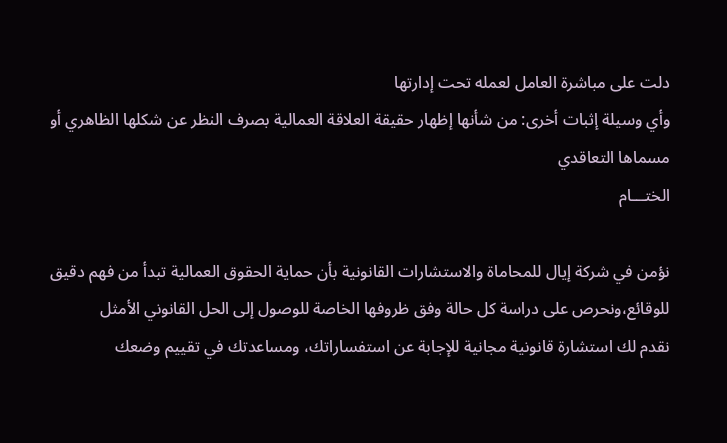دلت على مباشرة العامل لعمله تحت إدارتها
وأي وسيلة إثبات أخرى: من شأنها إظهار حقيقة العلاقة العمالية بصرف النظر عن شكلها الظاهري أو مسماها التعاقدي
الختـــام

نؤمن في شركة إيال للمحاماة والاستشارات القانونية بأن حماية الحقوق العمالية تبدأ من فهم دقيق للوقائع،ونحرص على دراسة كل حالة وفق ظروفها الخاصة للوصول إلى الحل القانوني الأمثل
نقدم لك استشارة قانونية مجانية للإجابة عن استفساراتك، ومساعدتك في تقييم وضعك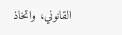القانوني، واتخاذ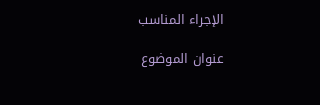الإجراء المناسب

عنوان الموضوع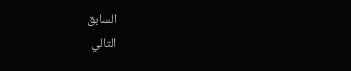السابق
التالي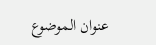عنوان الموضوع